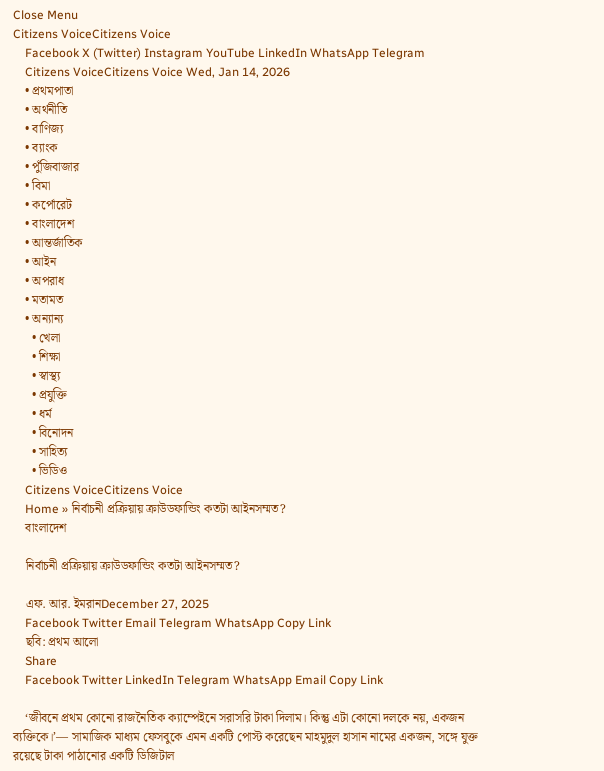Close Menu
Citizens VoiceCitizens Voice
    Facebook X (Twitter) Instagram YouTube LinkedIn WhatsApp Telegram
    Citizens VoiceCitizens Voice Wed, Jan 14, 2026
    • প্রথমপাতা
    • অর্থনীতি
    • বাণিজ্য
    • ব্যাংক
    • পুঁজিবাজার
    • বিমা
    • কর্পোরেট
    • বাংলাদেশ
    • আন্তর্জাতিক
    • আইন
    • অপরাধ
    • মতামত
    • অন্যান্য
      • খেলা
      • শিক্ষা
      • স্বাস্থ্য
      • প্রযুক্তি
      • ধর্ম
      • বিনোদন
      • সাহিত্য
      • ভিডিও
    Citizens VoiceCitizens Voice
    Home » নির্বাচনী প্রক্রিয়ায় ক্রাউডফান্ডিং কতটা আইনসম্মত?
    বাংলাদেশ

    নির্বাচনী প্রক্রিয়ায় ক্রাউডফান্ডিং কতটা আইনসম্মত?

    এফ. আর. ইমরানDecember 27, 2025
    Facebook Twitter Email Telegram WhatsApp Copy Link
    ছবি: প্রথম আলো
    Share
    Facebook Twitter LinkedIn Telegram WhatsApp Email Copy Link

    ‘জীবনে প্রথম কোনো রাজনৈতিক ক্যাম্পেইনে সরাসরি টাকা দিলাম। কিন্তু এটা কোনো দলকে নয়, একজন ব্যক্তিকে।’— সামাজিক মাধ্যম ফেসবুকে এমন একটি পোস্ট করেছেন মাহমুদুল হাসান নামের একজন, সঙ্গে যুক্ত রয়েছে টাকা পাঠানোর একটি ডিজিটাল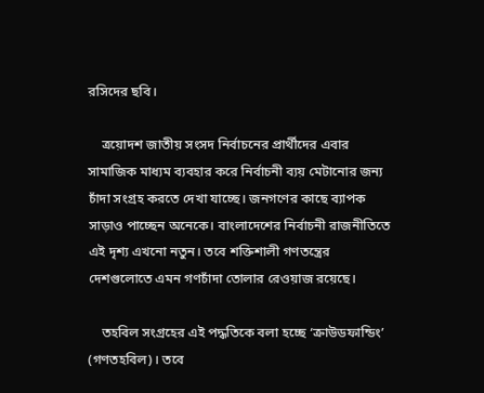রসিদের ছবি।

    ত্রয়োদশ জাতীয় সংসদ নির্বাচনের প্রার্থীদের এবার সামাজিক মাধ্যম ব্যবহার করে নির্বাচনী ব্যয় মেটানোর জন্য চাঁদা সংগ্রহ করতে দেখা যাচ্ছে। জনগণের কাছে ব্যাপক সাড়াও পাচ্ছেন অনেকে। বাংলাদেশের নির্বাচনী রাজনীতিতে এই দৃশ্য এখনো নতুন। তবে শক্তিশালী গণতন্ত্রের দেশগুলোতে এমন গণচাঁদা তোলার রেওয়াজ রয়েছে।

    তহবিল সংগ্রহের এই পদ্ধতিকে বলা হচ্ছে ‘ক্রাউডফান্ডিং’ (গণতহবিল)। তবে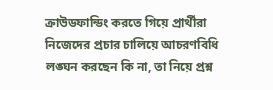ক্রাউডফান্ডিং করতে গিয়ে প্রার্থীরা নিজেদের প্রচার চালিয়ে আচরণবিধি লঙ্ঘন করছেন কি না, তা নিয়ে প্রশ্ন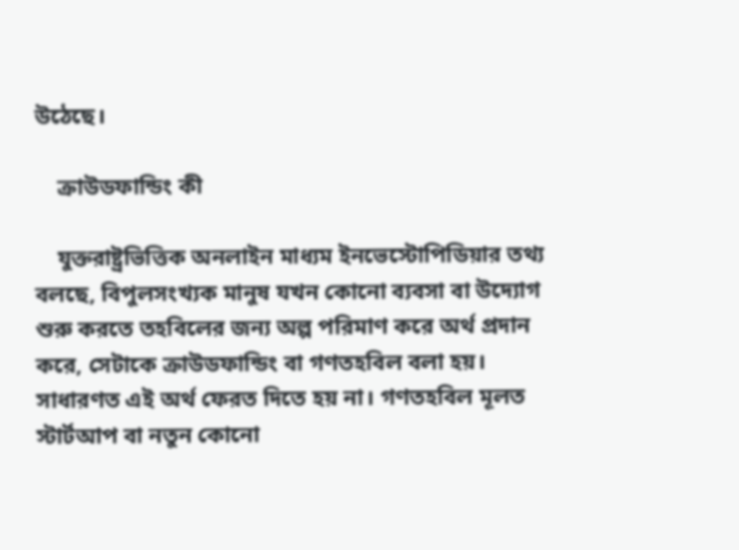উঠেছে।

    ক্রাউডফান্ডিং কী

    যুক্তরাষ্ট্রভিত্তিক অনলাইন মাধ্যম ইনভেস্টোপিডিয়ার তথ্য বলছে, বিপুলসংখ্যক মানুষ যখন কোনো ব্যবসা বা উদ্যোগ শুরু করতে তহবিলের জন্য অল্প পরিমাণ করে অর্থ প্রদান করে, সেটাকে ক্রাউডফান্ডিং বা গণতহবিল বলা হয়। সাধারণত এই অর্থ ফেরত দিতে হয় না। গণতহবিল মূলত স্টার্টআপ বা নতুন কোনো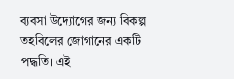ব্যবসা উদ্যোগের জন্য বিকল্প তহবিলের জোগানের একটি পদ্ধতি। এই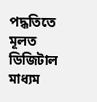পদ্ধতিতে মূলত ডিজিটাল মাধ্যম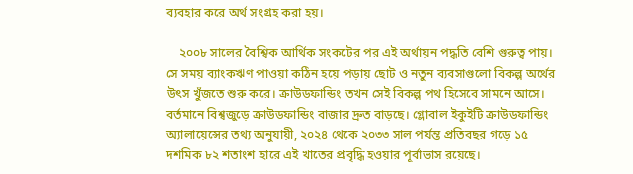ব্যবহার করে অর্থ সংগ্রহ করা হয়।

    ২০০৮ সালের বৈশ্বিক আর্থিক সংকটের পর এই অর্থায়ন পদ্ধতি বেশি গুরুত্ব পায়। সে সময় ব্যাংকঋণ পাওয়া কঠিন হয়ে পড়ায় ছোট ও নতুন ব্যবসাগুলো বিকল্প অর্থের উৎস খুঁজতে শুরু করে। ক্রাউডফান্ডিং তখন সেই বিকল্প পথ হিসেবে সামনে আসে। বর্তমানে বিশ্বজুড়ে ক্রাউডফান্ডিং বাজার দ্রুত বাড়ছে। গ্লোবাল ইকুইটি ক্রাউডফান্ডিং অ্যালায়েন্সের তথ্য অনুযায়ী, ২০২৪ থেকে ২০৩৩ সাল পর্যন্ত প্রতিবছর গড়ে ১৫ দশমিক ৮২ শতাংশ হারে এই খাতের প্রবৃদ্ধি হওয়ার পূর্বাভাস রয়েছে।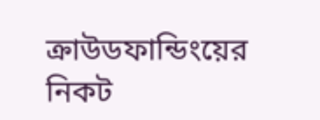ক্রাউডফান্ডিংয়ের নিকট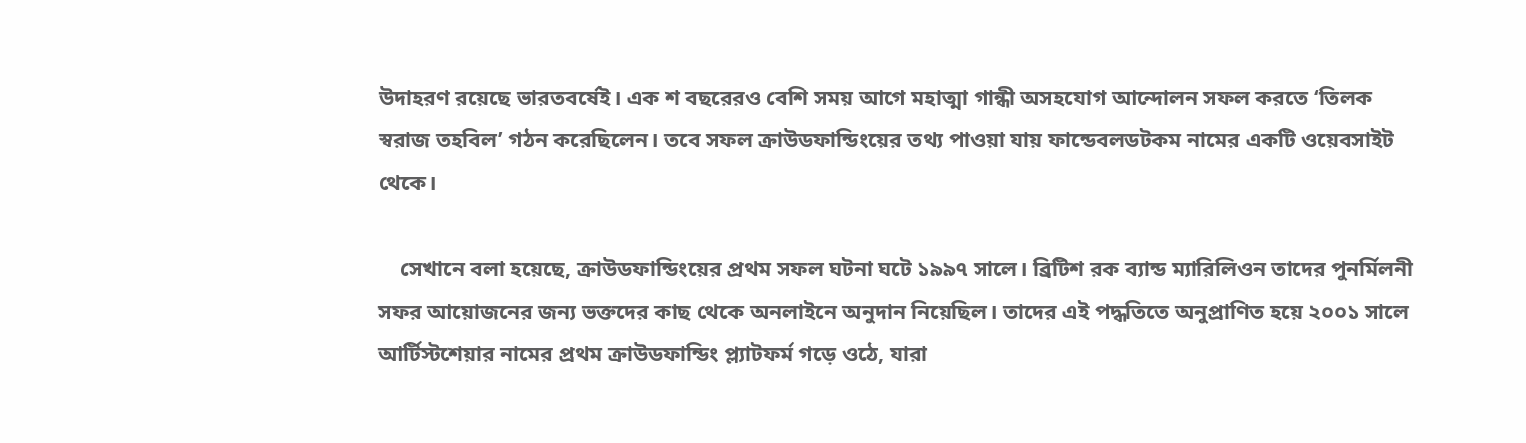উদাহরণ রয়েছে ভারতবর্ষেই। এক শ বছরেরও বেশি সময় আগে মহাত্মা গান্ধী অসহযোগ আন্দোলন সফল করতে ‘তিলক স্বরাজ তহবিল’ গঠন করেছিলেন। তবে সফল ক্রাউডফান্ডিংয়ের তথ্য পাওয়া যায় ফান্ডেবলডটকম নামের একটি ওয়েবসাইট থেকে।

    সেখানে বলা হয়েছে, ক্রাউডফান্ডিংয়ের প্রথম সফল ঘটনা ঘটে ১৯৯৭ সালে। ব্রিটিশ রক ব্যান্ড ম্যারিলিওন তাদের পুনর্মিলনী সফর আয়োজনের জন্য ভক্তদের কাছ থেকে অনলাইনে অনুদান নিয়েছিল। তাদের এই পদ্ধতিতে অনুপ্রাণিত হয়ে ২০০১ সালে আর্টিস্টশেয়ার নামের প্রথম ক্রাউডফান্ডিং প্ল্যাটফর্ম গড়ে ওঠে, যারা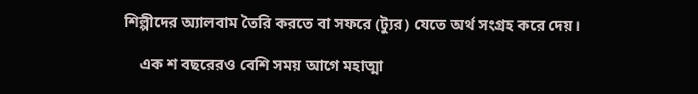শিল্পীদের অ্যালবাম তৈরি করতে বা সফরে (ট্যুর) যেতে অর্থ সংগ্রহ করে দেয়।

    এক শ বছরেরও বেশি সময় আগে মহাত্মা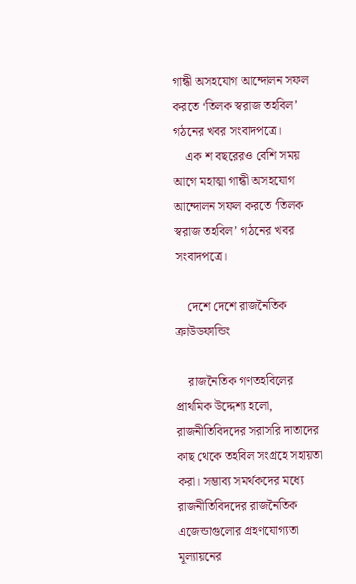গান্ধী অসহযোগ আন্দোলন সফল করতে ‘তিলক স্বরাজ তহবিল’ গঠনের খবর সংবাদপত্রে।
    এক শ বছরেরও বেশি সময় আগে মহাত্মা গান্ধী অসহযোগ আন্দোলন সফল করতে ‘তিলক স্বরাজ তহবিল’ গঠনের খবর সংবাদপত্রে।

    দেশে দেশে রাজনৈতিক ক্রাউডফান্ডিং

    রাজনৈতিক গণতহবিলের প্রাথমিক উদ্দেশ্য হলো, রাজনীতিবিদদের সরাসরি দাতাদের কাছ থেকে তহবিল সংগ্রহে সহায়তা করা। সম্ভাব্য সমর্থকদের মধ্যে রাজনীতিবিদদের রাজনৈতিক এজেন্ডাগুলোর গ্রহণযোগ্যতা মূল্যায়নের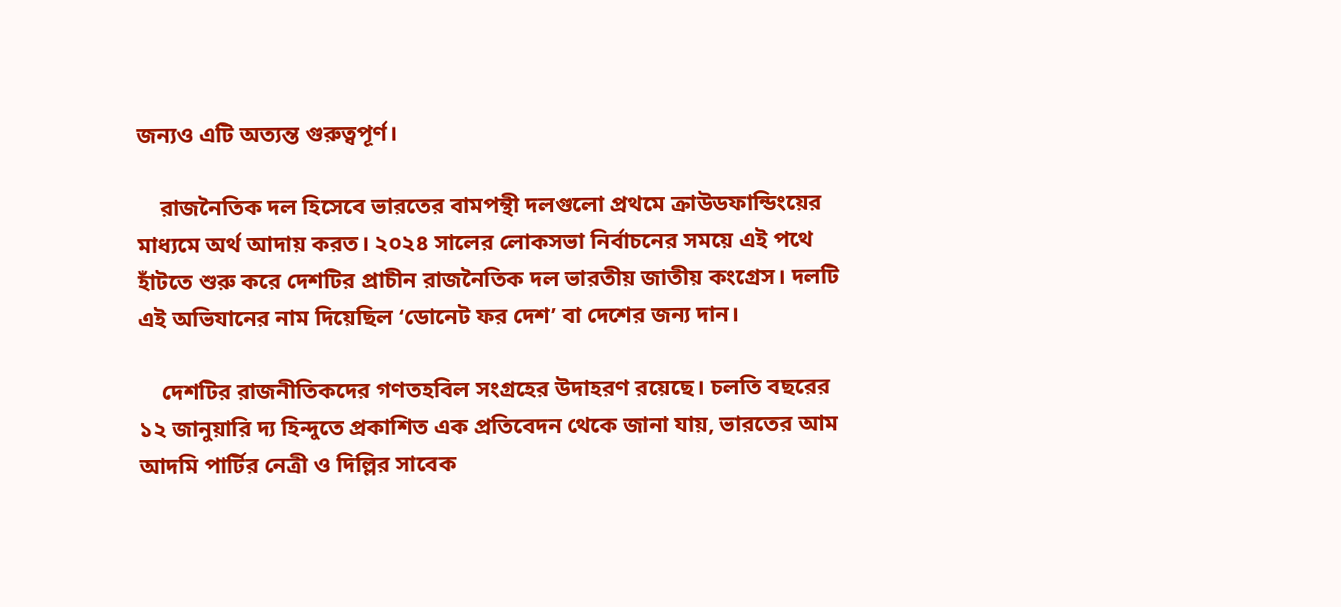জন্যও এটি অত্যন্ত গুরুত্বপূর্ণ।

    রাজনৈতিক দল হিসেবে ভারতের বামপন্থী দলগুলো প্রথমে ক্রাউডফান্ডিংয়ের মাধ্যমে অর্থ আদায় করত। ২০২৪ সালের লোকসভা নির্বাচনের সময়ে এই পথে হাঁটতে শুরু করে দেশটির প্রাচীন রাজনৈতিক দল ভারতীয় জাতীয় কংগ্রেস। দলটি এই অভিযানের নাম দিয়েছিল ‘ডোনেট ফর দেশ’ বা দেশের জন্য দান।

    দেশটির রাজনীতিকদের গণতহবিল সংগ্রহের উদাহরণ রয়েছে। চলতি বছরের ১২ জানুয়ারি দ্য হিন্দুতে প্রকাশিত এক প্রতিবেদন থেকে জানা যায়, ভারতের আম আদমি পার্টির নেত্রী ও দিল্লির সাবেক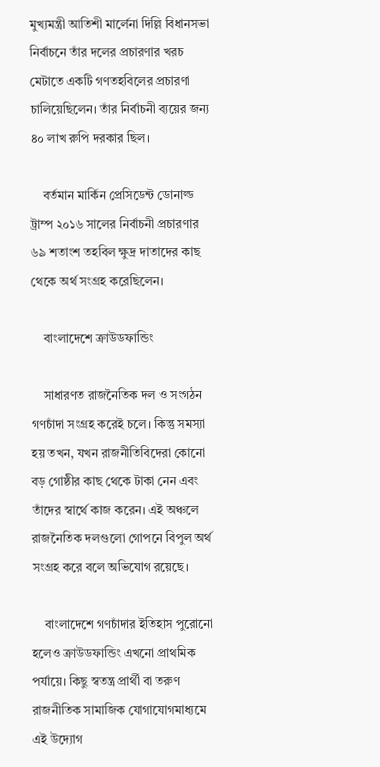মুখ্যমন্ত্রী আতিশী মার্লেনা দিল্লি বিধানসভা নির্বাচনে তাঁর দলের প্রচারণার খরচ মেটাতে একটি গণতহবিলের প্রচারণা চালিয়েছিলেন। তাঁর নির্বাচনী ব্যয়ের জন্য ৪০ লাখ রুপি দরকার ছিল।

    বর্তমান মার্কিন প্রেসিডেন্ট ডোনাল্ড ট্রাম্প ২০১৬ সালের নির্বাচনী প্রচারণার ৬৯ শতাংশ তহবিল ক্ষুদ্র দাতাদের কাছ থেকে অর্থ সংগ্রহ করেছিলেন।

    বাংলাদেশে ক্রাউডফান্ডিং

    সাধারণত রাজনৈতিক দল ও সংগঠন গণচাঁদা সংগ্রহ করেই চলে। কিন্তু সমস্যা হয় তখন, যখন রাজনীতিবিদেরা কোনো বড় গোষ্ঠীর কাছ থেকে টাকা নেন এবং তাঁদের স্বার্থে কাজ করেন। এই অঞ্চলে রাজনৈতিক দলগুলো গোপনে বিপুল অর্থ সংগ্রহ করে বলে অভিযোগ রয়েছে।

    বাংলাদেশে গণচাঁদার ইতিহাস পুরোনো হলেও ক্রাউডফান্ডিং এখনো প্রাথমিক পর্যায়ে। কিছু স্বতন্ত্র প্রার্থী বা তরুণ রাজনীতিক সামাজিক যোগাযোগমাধ্যমে এই উদ্যোগ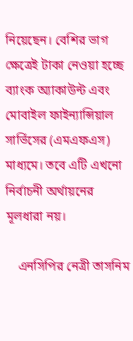নিয়েছেন। বেশির ভাগ ক্ষেত্রেই টাকা নেওয়া হচ্ছে ব্যাংক অ্যাকাউন্ট এবং মোবাইল ফাইন্যান্সিয়াল সার্ভিসের (এমএফএস) মাধ্যমে। তবে এটি এখনো নির্বাচনী অর্থায়নের মূলধারা নয়।

    এনসিপির নেত্রী তাসনিম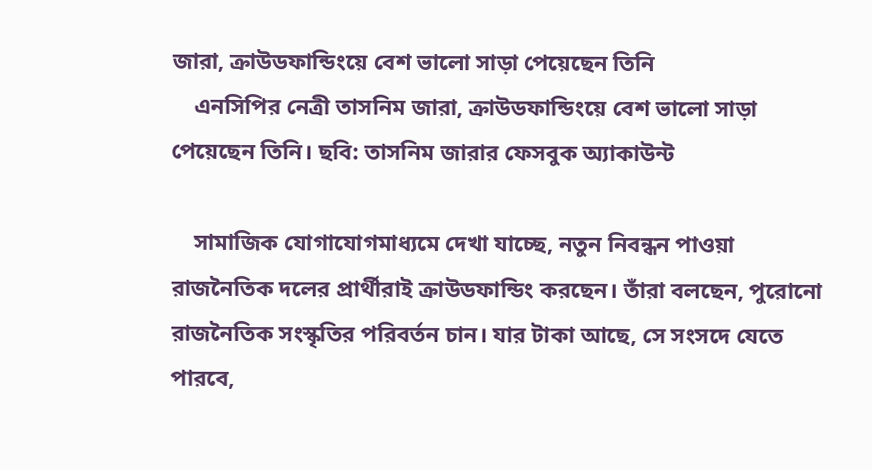জারা, ক্রাউডফান্ডিংয়ে বেশ ভালো সাড়া পেয়েছেন তিনি
    এনসিপির নেত্রী তাসনিম জারা, ক্রাউডফান্ডিংয়ে বেশ ভালো সাড়া পেয়েছেন তিনি। ছবি: তাসনিম জারার ফেসবুক অ্যাকাউন্ট

    সামাজিক যোগাযোগমাধ্যমে দেখা যাচ্ছে, নতুন নিবন্ধন পাওয়া রাজনৈতিক দলের প্রার্থীরাই ক্রাউডফান্ডিং করছেন। তাঁরা বলছেন, পুরোনো রাজনৈতিক সংস্কৃতির পরিবর্তন চান। যার টাকা আছে, সে সংসদে যেতে পারবে,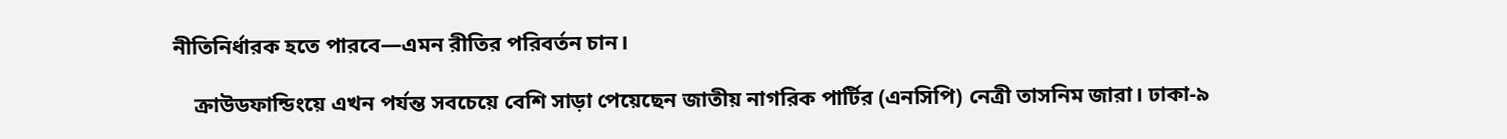নীতিনির্ধারক হতে পারবে—এমন রীতির পরিবর্তন চান।

    ক্রাউডফান্ডিংয়ে এখন পর্যন্ত সবচেয়ে বেশি সাড়া পেয়েছেন জাতীয় নাগরিক পার্টির (এনসিপি) নেত্রী তাসনিম জারা। ঢাকা-৯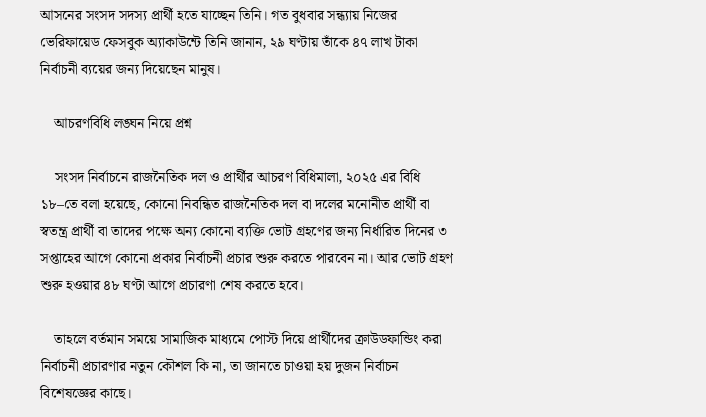আসনের সংসদ সদস্য প্রার্থী হতে যাচ্ছেন তিনি। গত বুধবার সন্ধ্যায় নিজের ভেরিফায়েড ফেসবুক অ্যাকাউন্টে তিনি জানান, ২৯ ঘণ্টায় তাঁকে ৪৭ লাখ টাকা নির্বাচনী ব্যয়ের জন্য দিয়েছেন মানুষ।

    আচরণবিধি লঙ্ঘন নিয়ে প্রশ্ন

    সংসদ নির্বাচনে রাজনৈতিক দল ও প্রার্থীর আচরণ বিধিমালা, ২০২৫ এর বিধি ১৮–তে বলা হয়েছে, কোনো নিবন্ধিত রাজনৈতিক দল বা দলের মনোনীত প্রার্থী বা স্বতন্ত্র প্রার্থী বা তাদের পক্ষে অন্য কোনো ব্যক্তি ভোট গ্রহণের জন্য নির্ধারিত দিনের ৩ সপ্তাহের আগে কোনো প্রকার নির্বাচনী প্রচার শুরু করতে পারবেন না। আর ভোট গ্রহণ শুরু হওয়ার ৪৮ ঘণ্টা আগে প্রচারণা শেষ করতে হবে।

    তাহলে বর্তমান সময়ে সামাজিক মাধ্যমে পোস্ট দিয়ে প্রার্থীদের ক্রাউডফান্ডিং করা নির্বাচনী প্রচারণার নতুন কৌশল কি না, তা জানতে চাওয়া হয় দুজন নির্বাচন বিশেষজ্ঞের কাছে।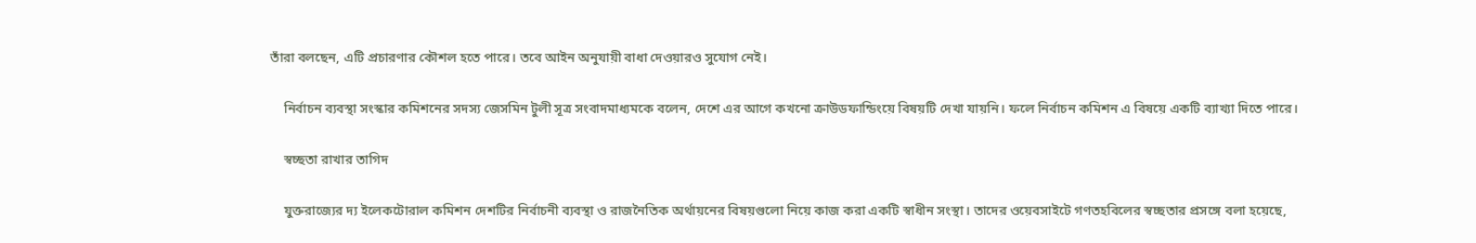তাঁরা বলছেন, এটি প্রচারণার কৌশল হতে পারে। তবে আইন অনুযায়ী বাধা দেওয়ারও সুযোগ নেই।

    নির্বাচন ব্যবস্থা সংস্কার কমিশনের সদস্য জেসমিন টুলী সূত্র সংবাদমাধ্যমকে বলেন, দেশে এর আগে কখনো ক্রাউডফান্ডিংয়ে বিষয়টি দেখা যায়নি। ফলে নির্বাচন কমিশন এ বিষয়ে একটি ব্যাখ্যা দিতে পারে।

    স্বচ্ছতা রাখার তাগিদ

    যুক্তরাজ্যের দ্য ইলেকটোরাল কমিশন দেশটির নির্বাচনী ব্যবস্থা ও রাজনৈতিক অর্থায়নের বিষয়গুলো নিয়ে কাজ করা একটি স্বাধীন সংস্থা। তাদের ওয়েবসাইটে গণতহবিলের স্বচ্ছতার প্রসঙ্গে বলা হয়েছে,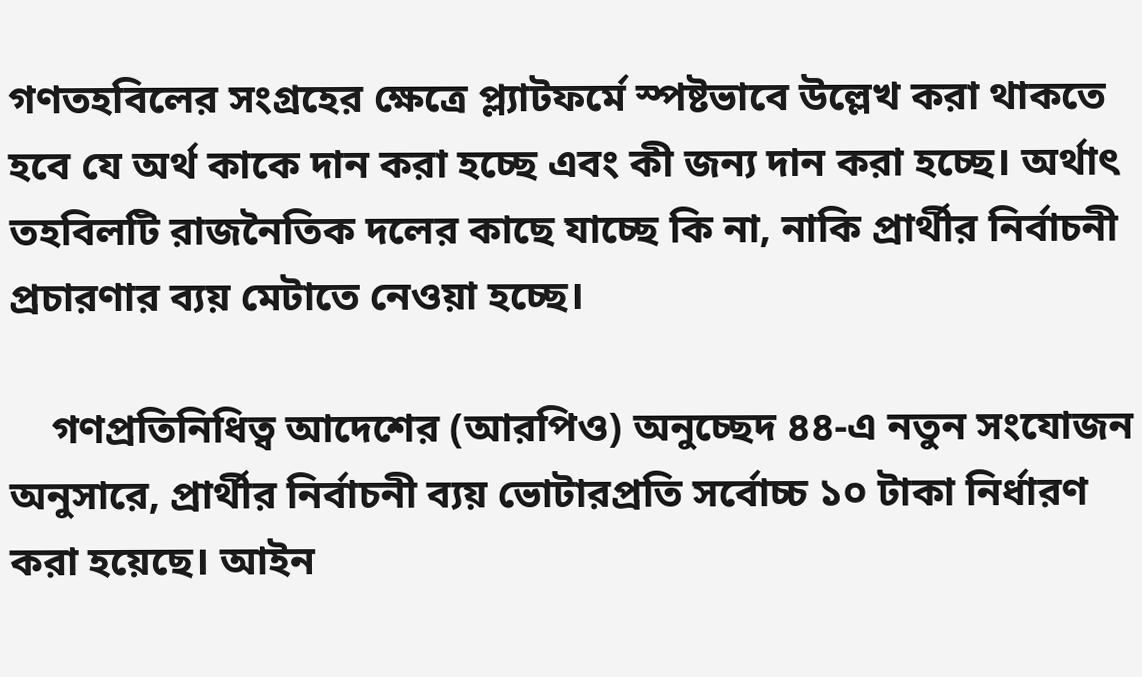গণতহবিলের সংগ্রহের ক্ষেত্রে প্ল্যাটফর্মে স্পষ্টভাবে উল্লেখ করা থাকতে হবে যে অর্থ কাকে দান করা হচ্ছে এবং কী জন্য দান করা হচ্ছে। অর্থাৎ তহবিলটি রাজনৈতিক দলের কাছে যাচ্ছে কি না, নাকি প্রার্থীর নির্বাচনী প্রচারণার ব্যয় মেটাতে নেওয়া হচ্ছে।

    গণপ্রতিনিধিত্ব আদেশের (আরপিও) অনুচ্ছেদ ৪৪-এ নতুন সংযোজন অনুসারে, প্রার্থীর নির্বাচনী ব্যয় ভোটারপ্রতি সর্বোচ্চ ১০ টাকা নির্ধারণ করা হয়েছে। আইন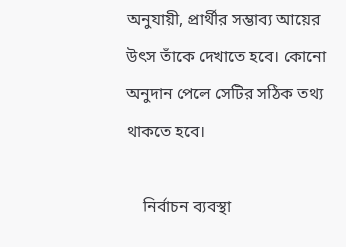অনুযায়ী, প্রার্থীর সম্ভাব্য আয়ের উৎস তাঁকে দেখাতে হবে। কোনো অনুদান পেলে সেটির সঠিক তথ্য থাকতে হবে।

    নির্বাচন ব্যবস্থা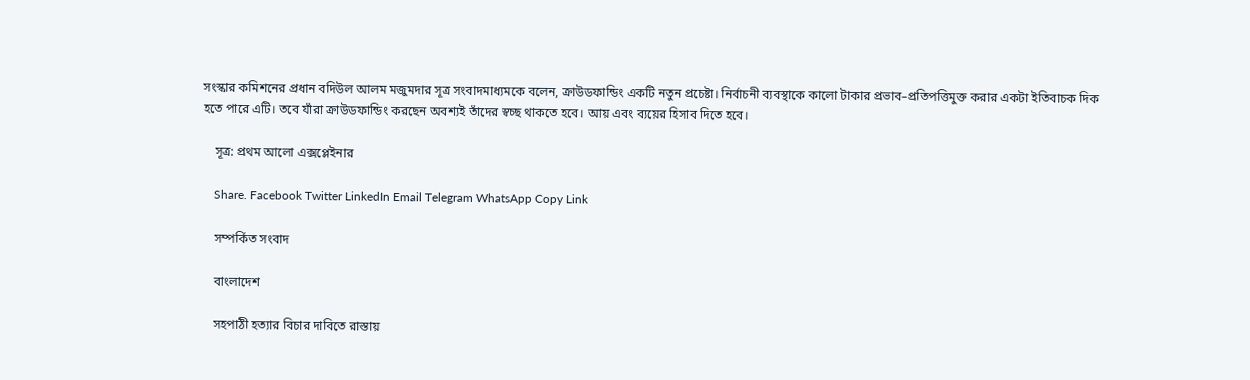সংস্কার কমিশনের প্রধান বদিউল আলম মজুমদার সূত্র সংবাদমাধ্যমকে বলেন, ক্রাউডফান্ডিং একটি নতুন প্রচেষ্টা। নির্বাচনী ব্যবস্থাকে কালো টাকার প্রভাব–প্রতিপত্তিমুক্ত করার একটা ইতিবাচক দিক হতে পারে এটি। তবে যাঁরা ক্রাউডফান্ডিং করছেন অবশ্যই তাঁদের স্বচ্ছ থাকতে হবে। আয় এবং ব্যয়ের হিসাব দিতে হবে।

    সূত্র: প্রথম আলো এক্সপ্লেইনার

    Share. Facebook Twitter LinkedIn Email Telegram WhatsApp Copy Link

    সম্পর্কিত সংবাদ

    বাংলাদেশ

    সহপাঠী হত্যার বিচার দাবিতে রাস্তায়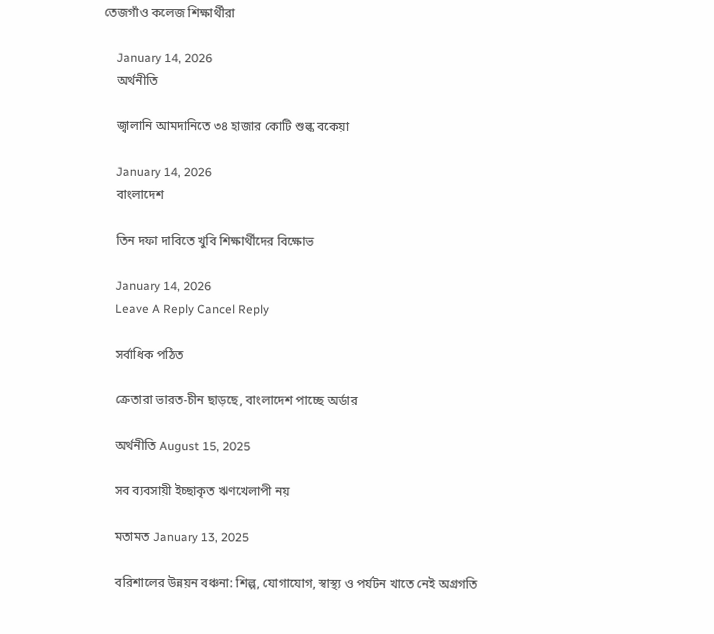তেজগাঁও কলেজ শিক্ষার্থীরা

    January 14, 2026
    অর্থনীতি

    জ্বালানি আমদানিতে ৩৪ হাজার কোটি শুল্ক বকেয়া

    January 14, 2026
    বাংলাদেশ

    তিন দফা দাবিতে খুবি শিক্ষার্থীদের বিক্ষোভ

    January 14, 2026
    Leave A Reply Cancel Reply

    সর্বাধিক পঠিত

    ক্রেতারা ভারত-চীন ছাড়ছে, বাংলাদেশ পাচ্ছে অর্ডার

    অর্থনীতি August 15, 2025

    সব ব্যবসায়ী ইচ্ছাকৃত ঋণখেলাপী নয়

    মতামত January 13, 2025

    বরিশালের উন্নয়ন বঞ্চনা: শিল্প, যোগাযোগ, স্বাস্থ্য ও পর্যটন খাতে নেই অগ্রগতি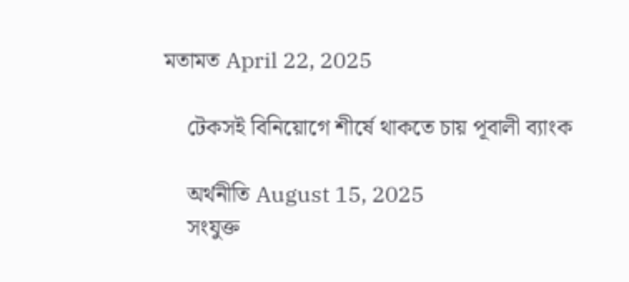মতামত April 22, 2025

    টেকসই বিনিয়োগে শীর্ষে থাকতে চায় পূবালী ব্যাংক

    অর্থনীতি August 15, 2025
    সংযুক্ত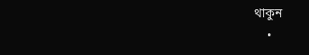থাকুন
    •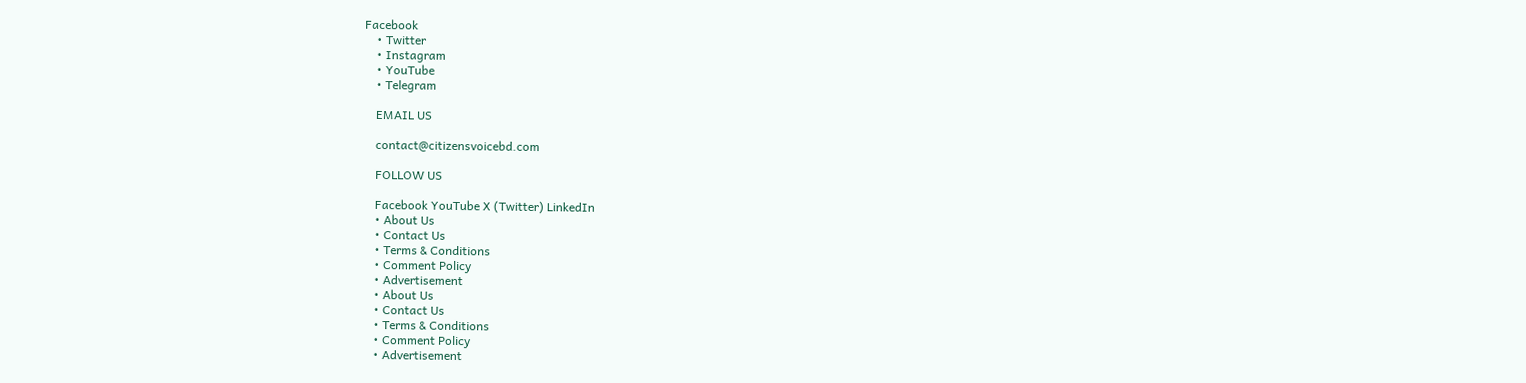Facebook
    • Twitter
    • Instagram
    • YouTube
    • Telegram

    EMAIL US

    contact@citizensvoicebd.com

    FOLLOW US

    Facebook YouTube X (Twitter) LinkedIn
    • About Us
    • Contact Us
    • Terms & Conditions
    • Comment Policy
    • Advertisement
    • About Us
    • Contact Us
    • Terms & Conditions
    • Comment Policy
    • Advertisement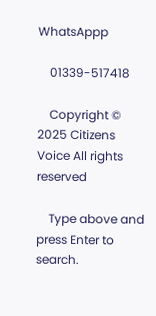WhatsAppp

    01339-517418

    Copyright © 2025 Citizens Voice All rights reserved

    Type above and press Enter to search.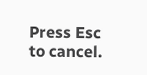Press Esc to cancel.